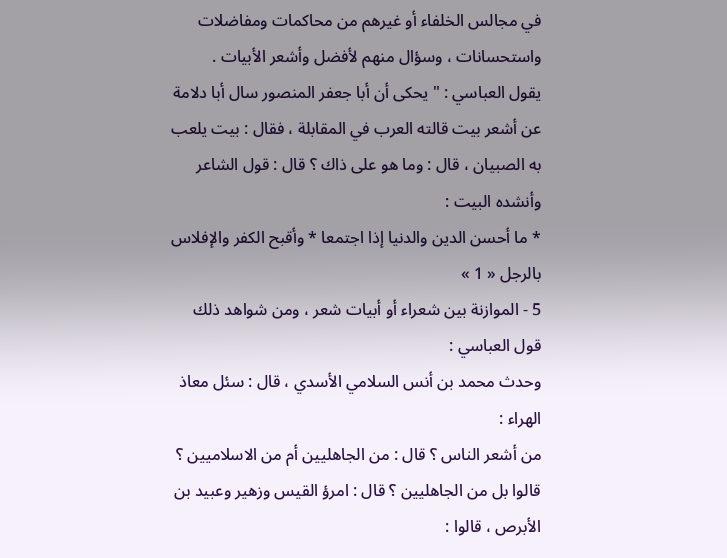في مجالس الخلفاء أو غيرهم من محاكمات ومفاضلات واستحسانات ، وسؤال منهم لأفضل وأشعر الأبيات .
يقول العباسي : " يحكى أن أبا جعفر المنصور سال أبا دلامة عن أشعر بيت قالته العرب في المقابلة ، فقال : بيت يلعب به الصبيان ، قال : وما هو على ذاك ؟ قال : قول الشاعر وأنشده البيت :
* ما أحسن الدين والدنيا إذا اجتمعا * وأقبح الكفر والإفلاس بالرجل « 1 »
5 - الموازنة بين شعراء أو أبيات شعر ، ومن شواهد ذلك قول العباسي :
وحدث محمد بن أنس السلامي الأسدي ، قال : سئل معاذ الهراء :
من أشعر الناس ؟ قال : من الجاهليين أم من الاسلاميين ؟ قالوا بل من الجاهليين ؟ قال : امرؤ القيس وزهير وعبيد بن الأبرص ، قالوا :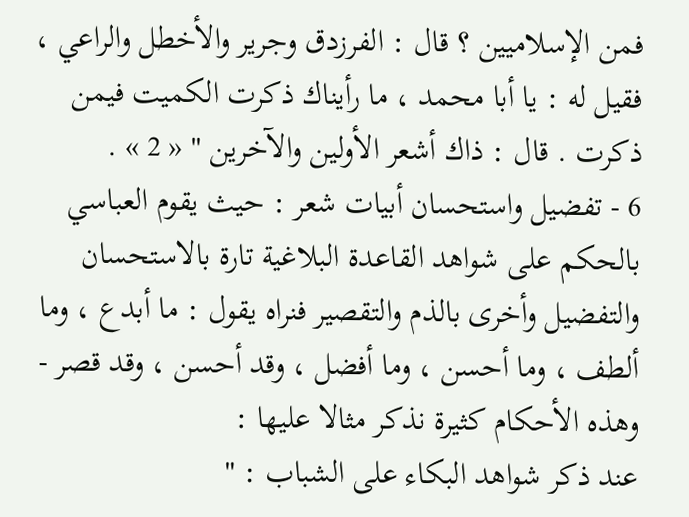فمن الإسلاميين ؟ قال : الفرزدق وجرير والأخطل والراعي ، فقيل له : يا أبا محمد ، ما رأيناك ذكرت الكميت فيمن ذكرت . قال : ذاك أشعر الأولين والآخرين " « 2 » .
6 - تفضيل واستحسان أبيات شعر : حيث يقوم العباسي بالحكم على شواهد القاعدة البلاغية تارة بالاستحسان والتفضيل وأخرى بالذم والتقصير فنراه يقول : ما أبدع ، وما ألطف ، وما أحسن ، وما أفضل ، وقد أحسن ، وقد قصر - وهذه الأحكام كثيرة نذكر مثالا عليها :
عند ذكر شواهد البكاء على الشباب : "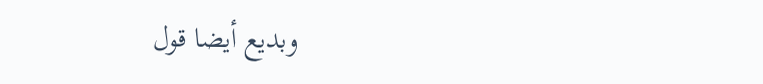وبديع أيضا قول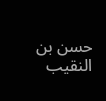حسن بن النقيب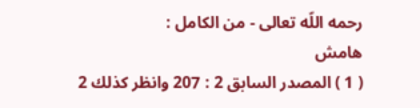رحمه اللّه تعالى - من الكامل :
هامش
( 1 ) المصدر السابق 2 : 207 وانظر كذلك 2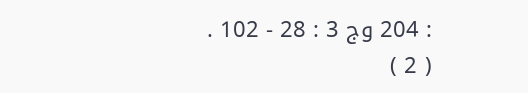: 204 وج 3 : 28 - 102 .
( 2 )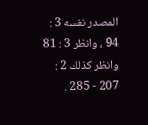المصدر نفسه 3 : 94 ، وانظر 3 : 81 وانظر كذلك 2 : 207 - 285 .